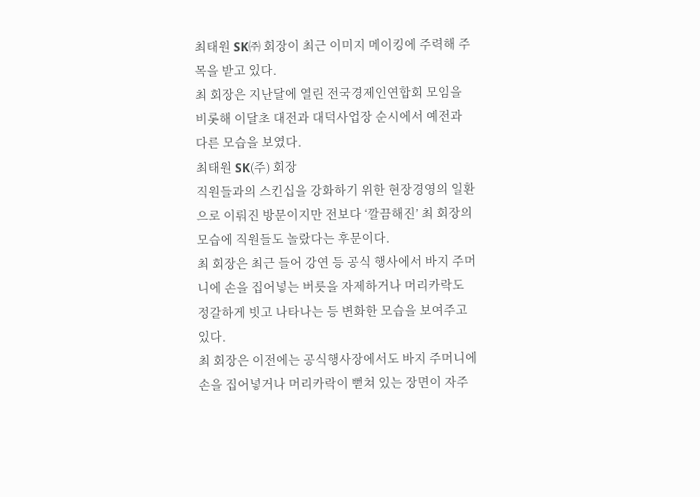최태원 SK㈜ 회장이 최근 이미지 메이킹에 주력해 주목을 받고 있다.
최 회장은 지난달에 열린 전국경제인연합회 모임을 비롯해 이달초 대전과 대덕사업장 순시에서 예전과 다른 모습을 보였다.
최태원 SK(주) 회장
직원들과의 스킨십을 강화하기 위한 현장경영의 일환으로 이뤄진 방문이지만 전보다 ‘깔끔해진’ 최 회장의 모습에 직원들도 놀랐다는 후문이다.
최 회장은 최근 들어 강연 등 공식 행사에서 바지 주머니에 손을 집어넣는 버릇을 자제하거나 머리카락도 정갈하게 빗고 나타나는 등 변화한 모습을 보여주고 있다.
최 회장은 이전에는 공식행사장에서도 바지 주머니에 손을 집어넣거나 머리카락이 뻗쳐 있는 장면이 자주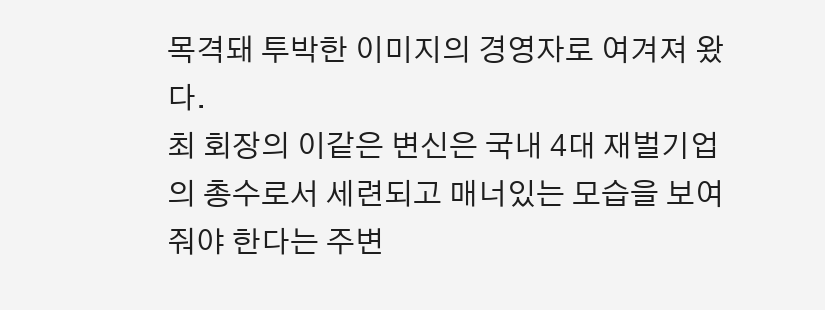목격돼 투박한 이미지의 경영자로 여겨져 왔다.
최 회장의 이같은 변신은 국내 4대 재벌기업의 총수로서 세련되고 매너있는 모습을 보여줘야 한다는 주변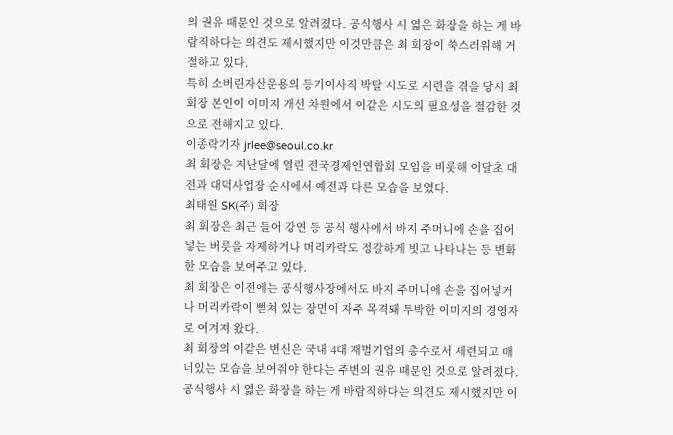의 권유 때문인 것으로 알려졌다. 공식행사 시 엷은 화장을 하는 게 바람직하다는 의견도 제시했지만 이것만큼은 최 회장이 쑥스러워해 거절하고 있다.
특히 소버린자산운용의 등기이사직 박탈 시도로 시련을 겪을 당시 최 회장 본인이 이미지 개선 차원에서 이같은 시도의 필요성을 절감한 것으로 전해지고 있다.
이종락기자 jrlee@seoul.co.kr
최 회장은 지난달에 열린 전국경제인연합회 모임을 비롯해 이달초 대전과 대덕사업장 순시에서 예전과 다른 모습을 보였다.
최태원 SK(주) 회장
최 회장은 최근 들어 강연 등 공식 행사에서 바지 주머니에 손을 집어넣는 버릇을 자제하거나 머리카락도 정갈하게 빗고 나타나는 등 변화한 모습을 보여주고 있다.
최 회장은 이전에는 공식행사장에서도 바지 주머니에 손을 집어넣거나 머리카락이 뻗쳐 있는 장면이 자주 목격돼 투박한 이미지의 경영자로 여겨져 왔다.
최 회장의 이같은 변신은 국내 4대 재벌기업의 총수로서 세련되고 매너있는 모습을 보여줘야 한다는 주변의 권유 때문인 것으로 알려졌다. 공식행사 시 엷은 화장을 하는 게 바람직하다는 의견도 제시했지만 이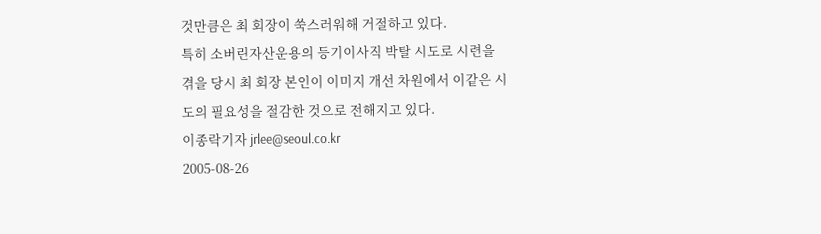것만큼은 최 회장이 쑥스러워해 거절하고 있다.
특히 소버린자산운용의 등기이사직 박탈 시도로 시련을 겪을 당시 최 회장 본인이 이미지 개선 차원에서 이같은 시도의 필요성을 절감한 것으로 전해지고 있다.
이종락기자 jrlee@seoul.co.kr
2005-08-26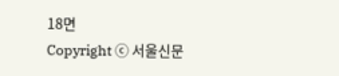18면
Copyright ⓒ 서울신문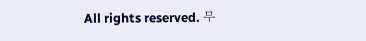All rights reserved. 무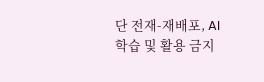단 전재-재배포, AI 학습 및 활용 금지